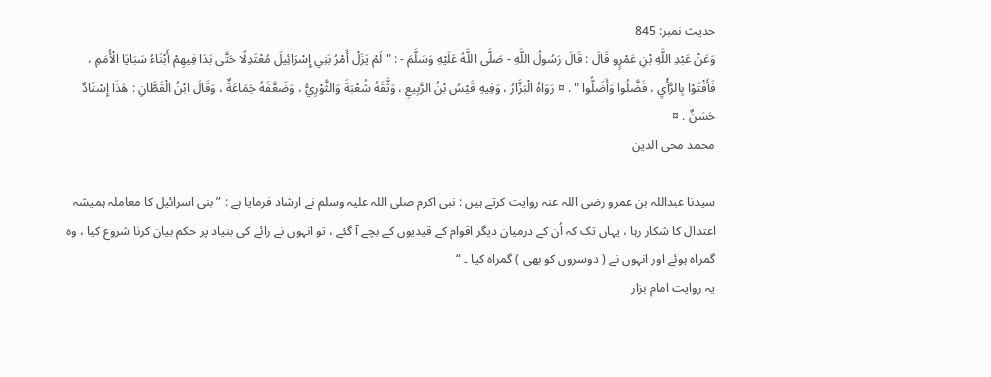حدیث نمبر: 845
وَعَنْ عَبْدِ اللَّهِ بْنِ عَمْرٍو قَالَ : قَالَ رَسُولُ اللَّهِ - صَلَّى اللَّهُ عَلَيْهِ وَسَلَّمَ - : " لَمْ يَزَلْ أَمْرُ بَنِي إِسْرَائِيلَ مُعْتَدِلًا حَتَّى بَدَا فِيهِمْ أَبْنَاءُ سَبَايَا الْأُمَمِ ، فَأَفْتَوْا بِالرَّأْيِ ، فَضَّلُوا وَأَضَلُّوا " . ¤ رَوَاهُ الْبَزَّارُ ، وَفِيهِ قَيْسُ بْنُ الرَّبِيعِ ، وَثَّقَهُ شُعْبَةَ وَالثَّوْرِيُّ ، وَضَعَّفَهُ جَمَاعَةٌ ، وَقَالَ ابْنُ الْقَطَّانِ : هَذَا إِسْنَادٌ حَسَنٌ . ¤
محمد محی الدین

سیدنا عبداللہ بن عمرو رضی اللہ عنہ روایت کرتے ہیں : نبی اکرم صلی اللہ علیہ وسلم نے ارشاد فرمایا ہے : ” بنی اسرائیل کا معاملہ ہمیشہ اعتدال کا شکار رہا ، یہاں تک کہ اُن کے درمیان دیگر اقوام کے قیدیوں کے بچے آ گئے ، تو انہوں نے رائے کی بنیاد پر حکم بیان کرنا شروع کیا ، وہ گمراہ ہوئے اور انہوں نے ( دوسروں کو بھی ) گمراہ کیا ۔ “
یہ روایت امام بزار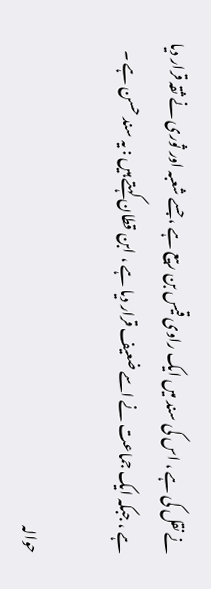نے نقل کی ہے ، اس کی سند میں ایک راوی قیس بن ربیع ہے ، جسے شعبہ اور ثوری نے ثقہ قرار دیا ہے ، جبکہ ایک جماعت نے اسے ضعیف قرار دیا ہے ، ابن قطان کہتے ہیں : یہ سند حسن ہے ۔

حوالہ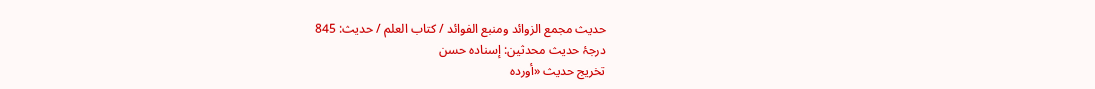حدیث مجمع الزوائد ومنبع الفوائد / كتاب العلم / حدیث: 845
درجۂ حدیث محدثین: إسنادہ حسن
تخریج حدیث «أورده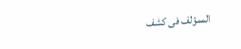الممؤلف فى كشف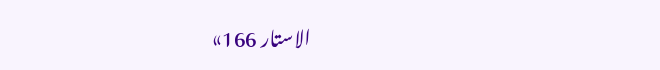الاستار 166»